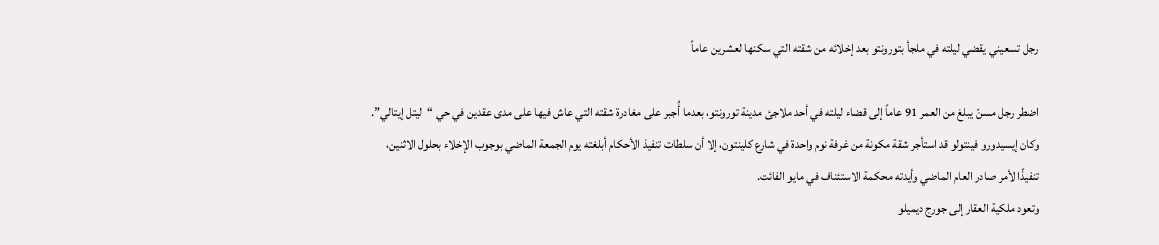رجل تسعيني يقضي ليلته في ملجأ بتورونتو بعد إخلائه من شقته التي سكنها لعشرين عاماً

اضطر رجل مسنّ يبلغ من العمر 91 عاماً إلى قضاء ليلته في أحد ملاجئ مدينة تورونتو، بعدما أُجبر على مغادرة شقته التي عاش فيها على مدى عقدين في حي “ليتل إيتالي”.
وكان إيسيدورو فينتولو قد استأجر شقة مكونة من غرفة نوم واحدة في شارع كلينتون، إلا أن سلطات تنفيذ الأحكام أبلغته يوم الجمعة الماضي بوجوب الإخلاء بحلول الاثنين، تنفيذًا لأمر صادر العام الماضي وأيدته محكمة الاستئناف في مايو الفائت.
وتعود ملكية العقار إلى جورج ديميلو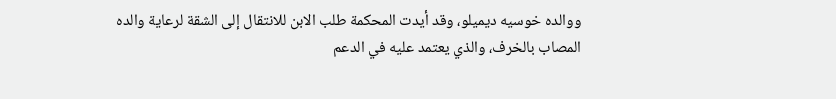ووالده خوسيه ديميلو، وقد أيدت المحكمة طلب الابن للانتقال إلى الشقة لرعاية والده المصاب بالخرف، والذي يعتمد عليه في الدعم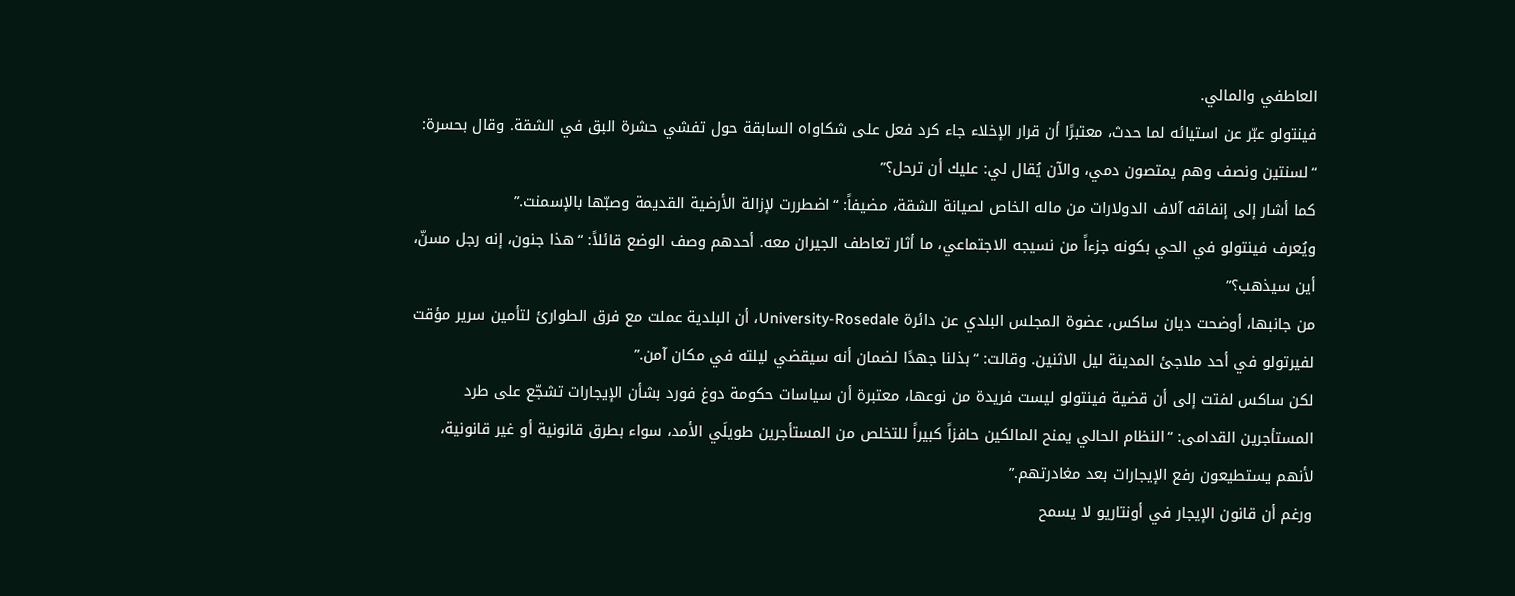العاطفي والمالي.
فينتولو عبّر عن استيائه لما حدث، معتبرًا أن قرار الإخلاء جاء كرد فعل على شكاواه السابقة حول تفشي حشرة البق في الشقة. وقال بحسرة: “لسنتين ونصف وهم يمتصون دمي، والآن يُقال لي: عليك أن ترحل؟”
كما أشار إلى إنفاقه آلاف الدولارات من ماله الخاص لصيانة الشقة، مضيفاً: “اضطررت لإزالة الأرضية القديمة وصبّها بالإسمنت.”
ويُعرف فينتولو في الحي بكونه جزءاً من نسيجه الاجتماعي، ما أثار تعاطف الجيران معه. أحدهم وصف الوضع قائلاً: “هذا جنون، إنه رجل مسنّ، أين سيذهب؟”
من جانبها، أوضحت ديان ساكس، عضوة المجلس البلدي عن دائرة University-Rosedale، أن البلدية عملت مع فرق الطوارئ لتأمين سرير مؤقت لفيرتولو في أحد ملاجئ المدينة ليل الاثنين. وقالت: “بذلنا جهدًا لضمان أنه سيقضي ليلته في مكان آمن.”
لكن ساكس لفتت إلى أن قضية فينتولو ليست فريدة من نوعها، معتبرة أن سياسات حكومة دوغ فورد بشأن الإيجارات تشجّع على طرد المستأجرين القدامى: “النظام الحالي يمنح المالكين حافزاً كبيراً للتخلص من المستأجرين طويلَي الأمد، سواء بطرق قانونية أو غير قانونية، لأنهم يستطيعون رفع الإيجارات بعد مغادرتهم.”
ورغم أن قانون الإيجار في أونتاريو لا يسمح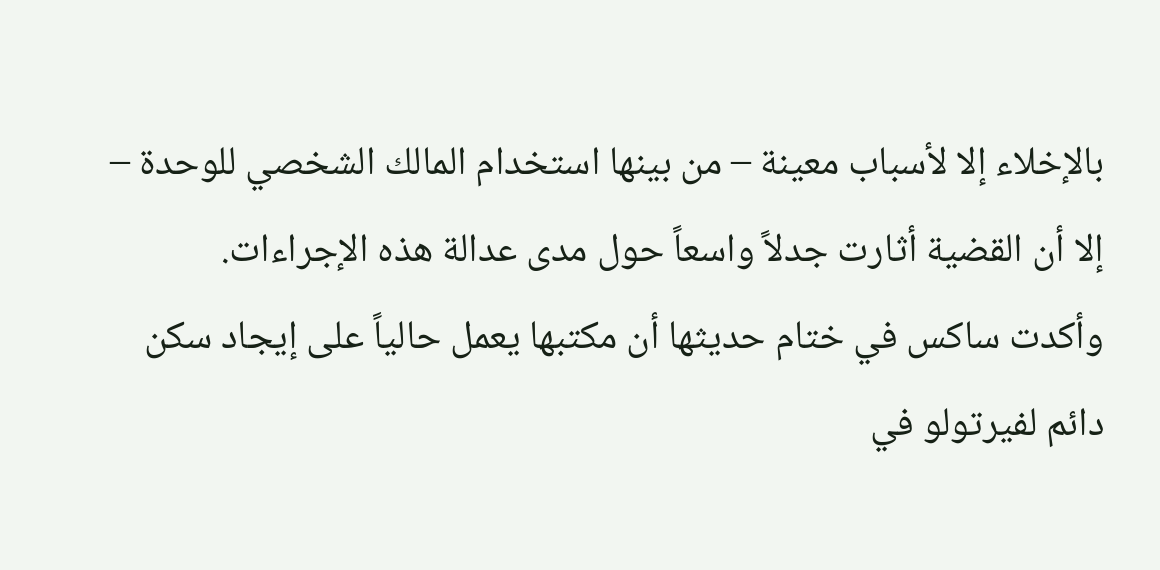بالإخلاء إلا لأسباب معينة – من بينها استخدام المالك الشخصي للوحدة – إلا أن القضية أثارت جدلاً واسعاً حول مدى عدالة هذه الإجراءات.
وأكدت ساكس في ختام حديثها أن مكتبها يعمل حالياً على إيجاد سكن دائم لفيرتولو في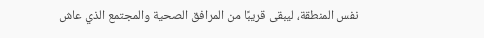نفس المنطقة، ليبقى قريبًا من المرافق الصحية والمجتمع الذي عاش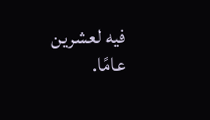فيه لعشرين عامًا.